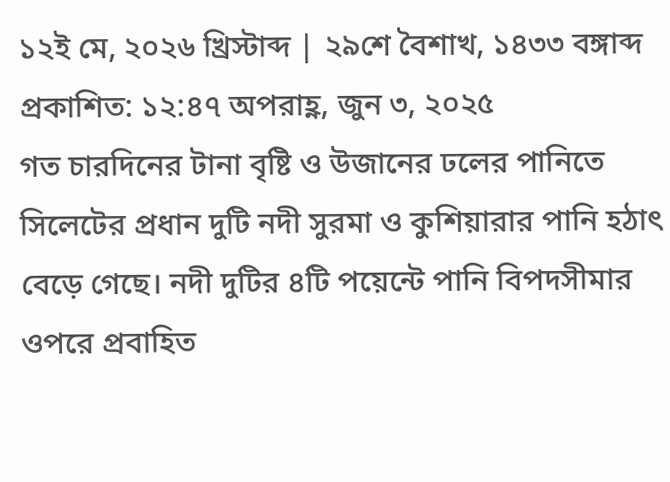১২ই মে, ২০২৬ খ্রিস্টাব্দ | ২৯শে বৈশাখ, ১৪৩৩ বঙ্গাব্দ
প্রকাশিত: ১২:৪৭ অপরাহ্ণ, জুন ৩, ২০২৫
গত চারদিনের টানা বৃষ্টি ও উজানের ঢলের পানিতে সিলেটের প্রধান দুটি নদী সুরমা ও কুশিয়ারার পানি হঠাৎ বেড়ে গেছে। নদী দুটির ৪টি পয়েন্টে পানি বিপদসীমার ওপরে প্রবাহিত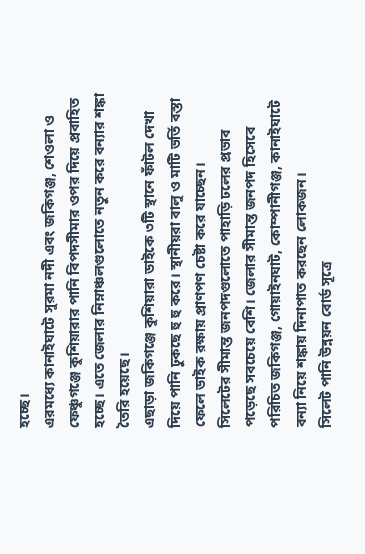হচ্ছে।
এরমধ্যে কানাইঘাটে সুরমা নদী এবং জকিগঞ্জ, শেওলা ও ফেঞ্চুগঞ্জে কুশিয়ারার পানি বিপদসীমার ওপর দিয়ে প্রবাহিত হচ্ছে। এতে জেলার নিম্নাঞ্চলগুলোতে নতুন করে বন্যার শঙ্কা তৈরি হয়েছে।
এছাড়া জকিগঞ্জে কুশিয়ারা ডাইকে ৩টি স্থানে ফাঁটল দেখা দিয়ে পানি ঢুকছে হু হু করে। স্থানীয়রা বালু ও মাটি ভর্তি বস্তা ফেলে ডাইক রক্ষায় প্রাণপণ চেষ্টা করে যাচ্ছেন।
সিলেটের সীমান্ত জনপদগুলোতে পাহাড়ি ঢলের প্রভাব পড়েছে সবচেয়ে বেশি। জেলার সীমান্ত জনপদ হিসেবে পরিচিত জকিগঞ্জ, গোয়াইনঘাট, কোম্পানীগঞ্জ, কানাইঘাটে বন্যা নিয়ে শঙ্কায় দিনাপাত করছেন লোকজন।
সিলেট পানি উন্নয়ন বোর্ড সূত্রে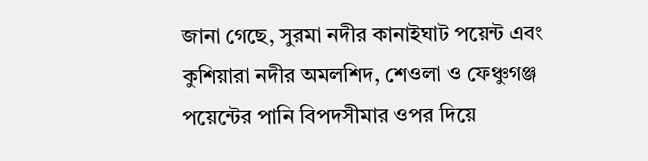জানা গেছে, সুরমা নদীর কানাইঘাট পয়েন্ট এবং কুশিয়ারা নদীর অমলশিদ, শেওলা ও ফেঞ্চুগঞ্জ পয়েন্টের পানি বিপদসীমার ওপর দিয়ে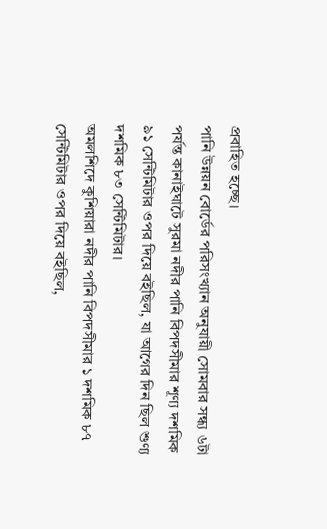প্রবাহিত হচ্ছে।
পানি উন্নয়ন বোর্ডের পরিসংখ্যান অনুযায়ী সোমবার সন্ধ্য ৬টা পর্যন্ত কানাইঘাটে সুরমা নদীর পানি বিপদসীমার শূণ্য দশমিক ৯১ সেন্টিমিটার ওপর দিয়ে বইছিল, যা আগের দিন ছিল শুণ্য দশমিক ৮৩ সেন্টিমিটার।
অমলশিদে কুশিয়ারা নদীর পানি বিপদসীমার ১ দশমিক ৮৭ সেন্টিমিটার ওপর দিয়ে বইছিল,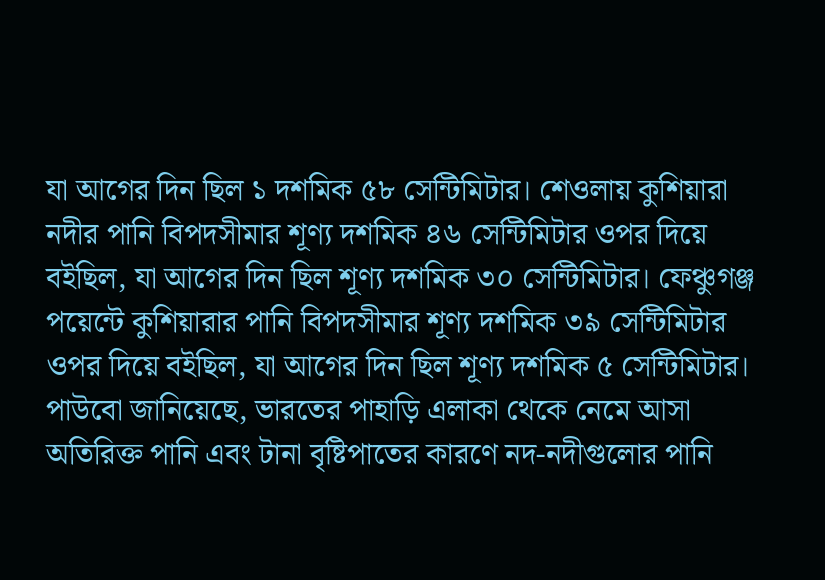যা আগের দিন ছিল ১ দশমিক ৫৮ সেন্টিমিটার। শেওলায় কুশিয়ারা নদীর পানি বিপদসীমার শূণ্য দশমিক ৪৬ সেন্টিমিটার ওপর দিয়ে বইছিল, যা আগের দিন ছিল শূণ্য দশমিক ৩০ সেন্টিমিটার। ফেঞ্চুগঞ্জ পয়েন্টে কুশিয়ারার পানি বিপদসীমার শূণ্য দশমিক ৩৯ সেন্টিমিটার ওপর দিয়ে বইছিল, যা আগের দিন ছিল শূণ্য দশমিক ৫ সেন্টিমিটার।
পাউবো জানিয়েছে, ভারতের পাহাড়ি এলাকা থেকে নেমে আসা অতিরিক্ত পানি এবং টানা বৃষ্টিপাতের কারণে নদ-নদীগুলোর পানি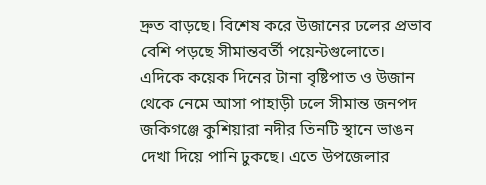দ্রুত বাড়ছে। বিশেষ করে উজানের ঢলের প্রভাব বেশি পড়ছে সীমান্তবর্তী পয়েন্টগুলোতে।
এদিকে কয়েক দিনের টানা বৃষ্টিপাত ও উজান থেকে নেমে আসা পাহাড়ী ঢলে সীমান্ত জনপদ জকিগঞ্জে কুশিয়ারা নদীর তিনটি স্থানে ভাঙন দেখা দিয়ে পানি ঢুকছে। এতে উপজেলার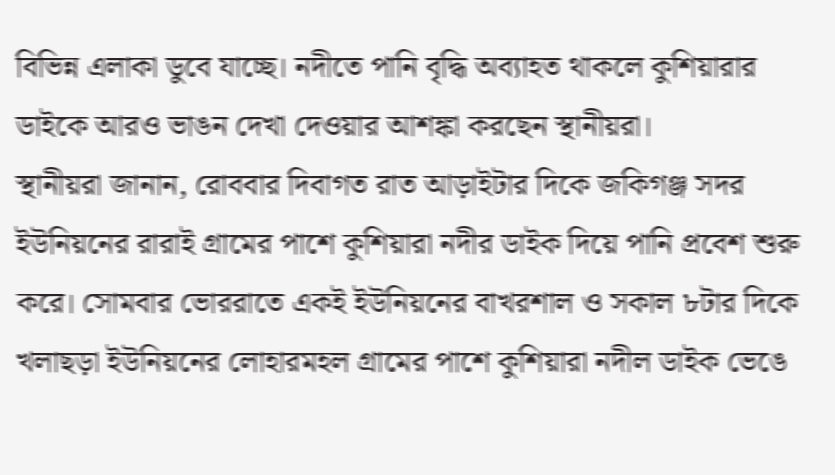বিভিন্ন এলাকা ডুবে যাচ্ছে। নদীতে পানি বৃদ্ধি অব্যাহত থাকলে কুশিয়ারার ডাইকে আরও ভাঙন দেখা দেওয়ার আশঙ্কা করছেন স্থানীয়রা।
স্থানীয়রা জানান, রোববার দিবাগত রাত আড়াইটার দিকে জকিগঞ্জ সদর ইউনিয়নের রারাই গ্রামের পাশে কুশিয়ারা নদীর ডাইক দিয়ে পানি প্রবেশ শুরু করে। সোমবার ভোররাতে একই ইউনিয়নের বাখরশাল ও সকাল ৮টার দিকে খলাছড়া ইউনিয়নের লোহারমহল গ্রামের পাশে কুশিয়ারা নদীল ডাইক ভেঙে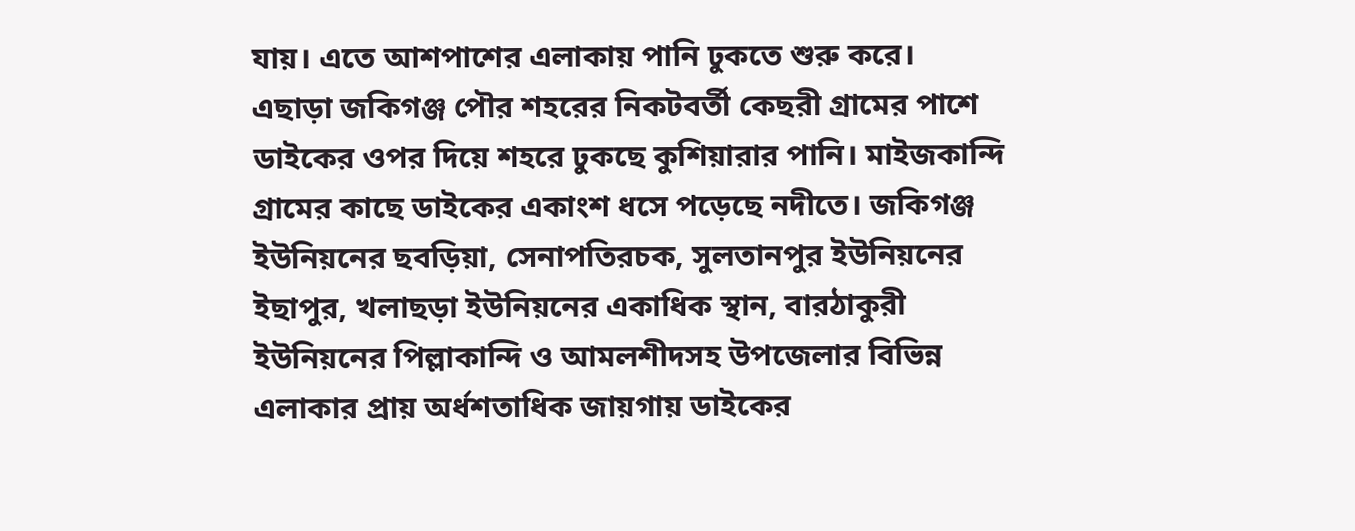যায়। এতে আশপাশের এলাকায় পানি ঢুকতে শুরু করে।
এছাড়া জকিগঞ্জ পৌর শহরের নিকটবর্তী কেছরী গ্রামের পাশে ডাইকের ওপর দিয়ে শহরে ঢুকছে কুশিয়ারার পানি। মাইজকান্দি গ্রামের কাছে ডাইকের একাংশ ধসে পড়েছে নদীতে। জকিগঞ্জ ইউনিয়নের ছবড়িয়া, সেনাপতিরচক, সুলতানপুর ইউনিয়নের ইছাপুর, খলাছড়া ইউনিয়নের একাধিক স্থান, বারঠাকুরী ইউনিয়নের পিল্লাকান্দি ও আমলশীদসহ উপজেলার বিভিন্ন এলাকার প্রায় অর্ধশতাধিক জায়গায় ডাইকের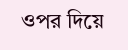ওপর দিয়ে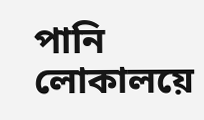পানি লোকালয়ে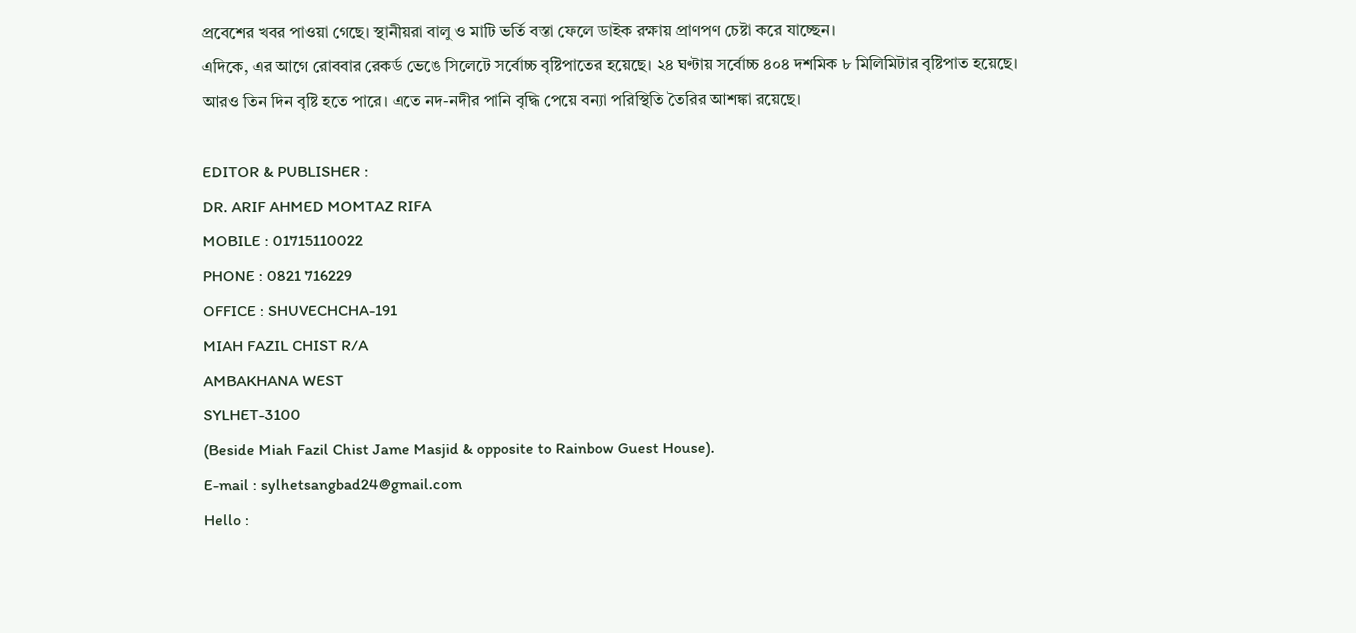প্রবেশের খবর পাওয়া গেছে। স্থানীয়রা বালু ও মাটি ভর্তি বস্তা ফেলে ডাইক রক্ষায় প্রাণপণ চেষ্টা করে যাচ্ছেন।
এদিকে, এর আগে রোববার রেকর্ড ভেঙে সিলেটে সর্বোচ্চ বৃষ্টিপাতের হয়েছে। ২৪ ঘণ্টায় সর্বোচ্চ ৪০৪ দশমিক ৮ মিলিমিটার বৃষ্টিপাত হয়েছে। আরও তিন দিন বৃষ্টি হতে পারে। এতে নদ-নদীর পানি বৃদ্ধি পেয়ে বন্যা পরিস্থিতি তৈরির আশঙ্কা রয়েছে।

EDITOR & PUBLISHER :
DR. ARIF AHMED MOMTAZ RIFA
MOBILE : 01715110022
PHONE : 0821 716229
OFFICE : SHUVECHCHA-191
MIAH FAZIL CHIST R/A
AMBAKHANA WEST
SYLHET-3100
(Beside Miah Fazil Chist Jame Masjid & opposite to Rainbow Guest House).
E-mail : sylhetsangbad24@gmail.com
Hello :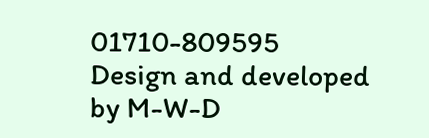01710-809595
Design and developed by M-W-D